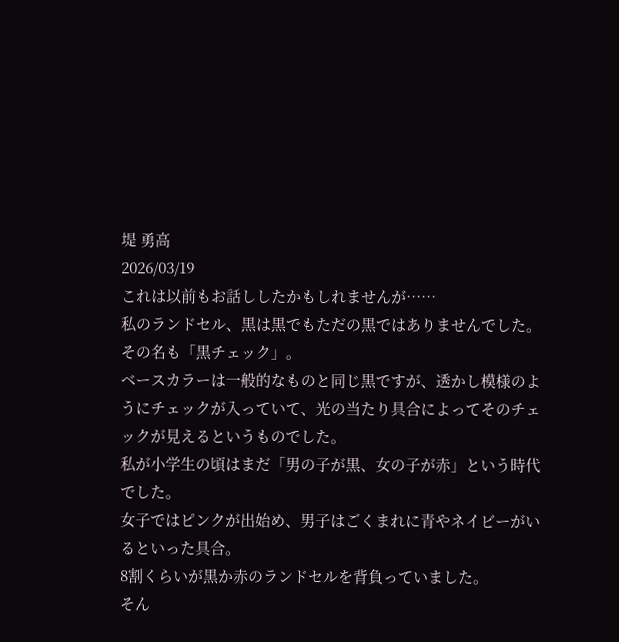堤 勇高
2026/03/19
これは以前もお話ししたかもしれませんが……
私のランドセル、黒は黒でもただの黒ではありませんでした。
その名も「黒チェック」。
ベースカラーは一般的なものと同じ黒ですが、透かし模様のようにチェックが入っていて、光の当たり具合によってそのチェックが見えるというものでした。
私が小学生の頃はまだ「男の子が黒、女の子が赤」という時代でした。
女子ではピンクが出始め、男子はごくまれに青やネイビーがいるといった具合。
8割くらいが黒か赤のランドセルを背負っていました。
そん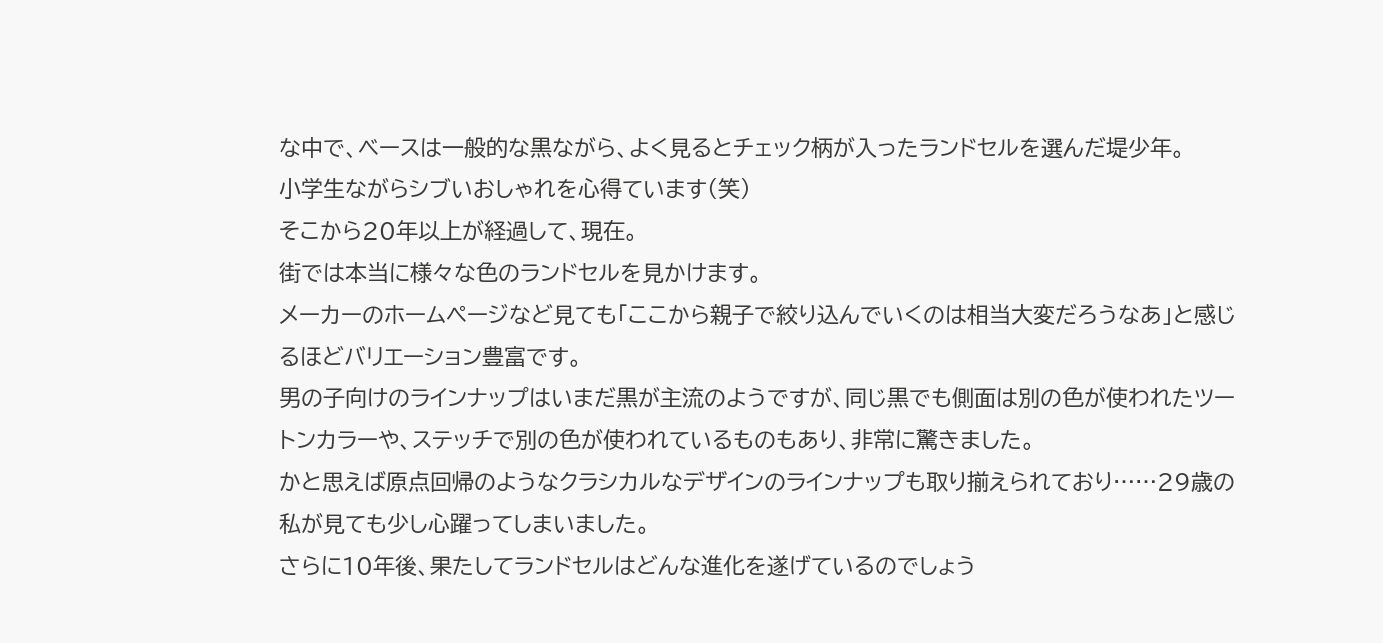な中で、ベースは一般的な黒ながら、よく見るとチェック柄が入ったランドセルを選んだ堤少年。
小学生ながらシブいおしゃれを心得ています(笑)
そこから20年以上が経過して、現在。
街では本当に様々な色のランドセルを見かけます。
メーカーのホームページなど見ても「ここから親子で絞り込んでいくのは相当大変だろうなあ」と感じるほどバリエーション豊富です。
男の子向けのラインナップはいまだ黒が主流のようですが、同じ黒でも側面は別の色が使われたツートンカラーや、ステッチで別の色が使われているものもあり、非常に驚きました。
かと思えば原点回帰のようなクラシカルなデザインのラインナップも取り揃えられており……29歳の私が見ても少し心躍ってしまいました。
さらに10年後、果たしてランドセルはどんな進化を遂げているのでしょう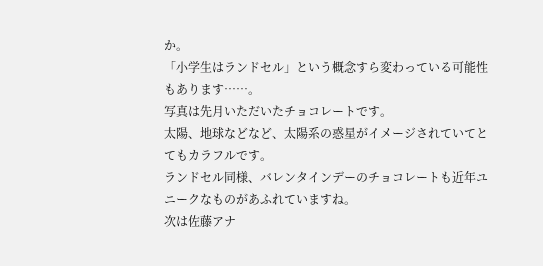か。
「小学生はランドセル」という概念すら変わっている可能性もあります……。
写真は先月いただいたチョコレートです。
太陽、地球などなど、太陽系の惑星がイメージされていてとてもカラフルです。
ランドセル同様、バレンタインデーのチョコレートも近年ユニークなものがあふれていますね。
次は佐藤アナ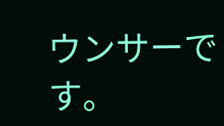ウンサーです。